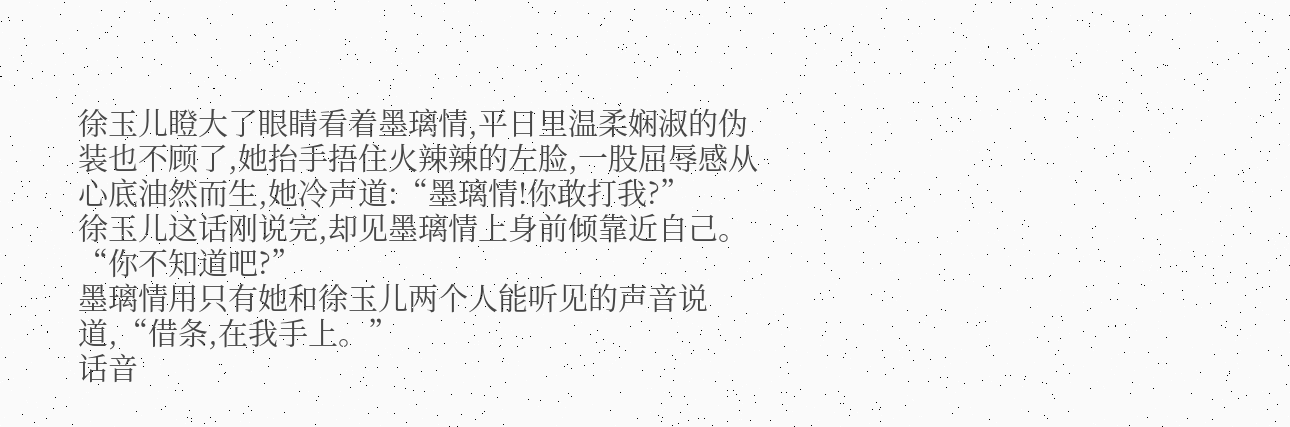徐玉儿瞪大了眼睛看着墨璃情,平日里温柔娴淑的伪装也不顾了,她抬手捂住火辣辣的左脸,一股屈辱感从心底油然而生,她冷声道:“墨璃情!你敢打我?”
徐玉儿这话刚说完,却见墨璃情上身前倾靠近自己。
“你不知道吧?”
墨璃情用只有她和徐玉儿两个人能听见的声音说道,“借条,在我手上。”
话音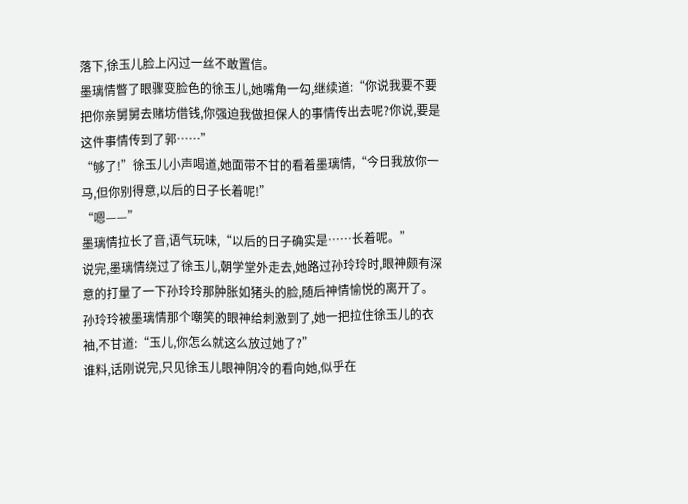落下,徐玉儿脸上闪过一丝不敢置信。
墨璃情瞥了眼骤变脸色的徐玉儿,她嘴角一勾,继续道:“你说我要不要把你亲舅舅去赌坊借钱,你强迫我做担保人的事情传出去呢?你说,要是这件事情传到了郭……”
“够了!”徐玉儿小声喝道,她面带不甘的看着墨璃情,“今日我放你一马,但你别得意,以后的日子长着呢!”
“嗯——”
墨璃情拉长了音,语气玩味,“以后的日子确实是……长着呢。”
说完,墨璃情绕过了徐玉儿,朝学堂外走去,她路过孙玲玲时,眼神颇有深意的打量了一下孙玲玲那肿胀如猪头的脸,随后神情愉悦的离开了。
孙玲玲被墨璃情那个嘲笑的眼神给刺激到了,她一把拉住徐玉儿的衣袖,不甘道:“玉儿,你怎么就这么放过她了?”
谁料,话刚说完,只见徐玉儿眼神阴冷的看向她,似乎在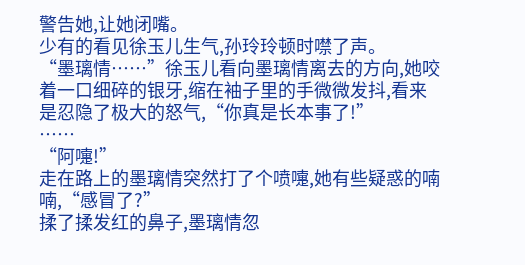警告她,让她闭嘴。
少有的看见徐玉儿生气,孙玲玲顿时噤了声。
“墨璃情……”徐玉儿看向墨璃情离去的方向,她咬着一口细碎的银牙,缩在袖子里的手微微发抖,看来是忍隐了极大的怒气,“你真是长本事了!”
……
“阿嚏!”
走在路上的墨璃情突然打了个喷嚏,她有些疑惑的喃喃,“感冒了?”
揉了揉发红的鼻子,墨璃情忽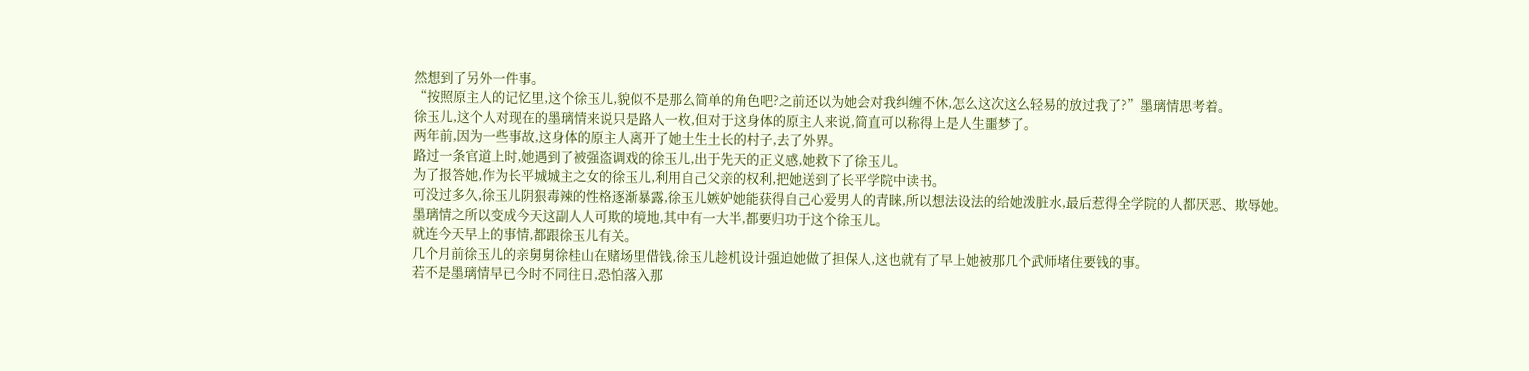然想到了另外一件事。
“按照原主人的记忆里,这个徐玉儿,貌似不是那么简单的角色吧?之前还以为她会对我纠缠不休,怎么这次这么轻易的放过我了?”墨璃情思考着。
徐玉儿,这个人对现在的墨璃情来说只是路人一枚,但对于这身体的原主人来说,简直可以称得上是人生噩梦了。
两年前,因为一些事故,这身体的原主人离开了她土生土长的村子,去了外界。
路过一条官道上时,她遇到了被强盗调戏的徐玉儿,出于先天的正义感,她救下了徐玉儿。
为了报答她,作为长平城城主之女的徐玉儿,利用自己父亲的权利,把她送到了长平学院中读书。
可没过多久,徐玉儿阴狠毒辣的性格逐渐暴露,徐玉儿嫉妒她能获得自己心爱男人的青睐,所以想法设法的给她泼脏水,最后惹得全学院的人都厌恶、欺辱她。
墨璃情之所以变成今天这副人人可欺的境地,其中有一大半,都要归功于这个徐玉儿。
就连今天早上的事情,都跟徐玉儿有关。
几个月前徐玉儿的亲舅舅徐桂山在赌场里借钱,徐玉儿趁机设计强迫她做了担保人,这也就有了早上她被那几个武师堵住要钱的事。
若不是墨璃情早已今时不同往日,恐怕落入那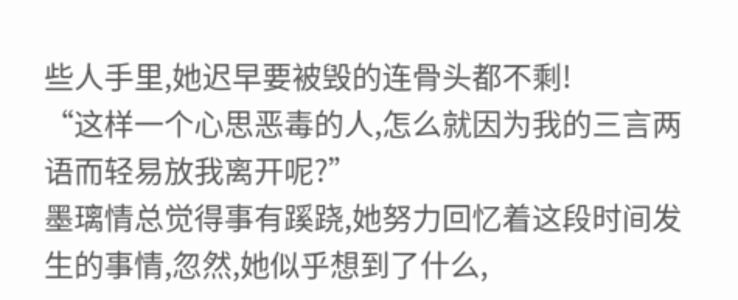些人手里,她迟早要被毁的连骨头都不剩!
“这样一个心思恶毒的人,怎么就因为我的三言两语而轻易放我离开呢?”
墨璃情总觉得事有蹊跷,她努力回忆着这段时间发生的事情,忽然,她似乎想到了什么,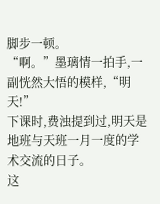脚步一顿。
“啊。”墨璃情一拍手,一副恍然大悟的模样,“明天!”
下课时,费浊提到过,明天是地班与天班一月一度的学术交流的日子。
这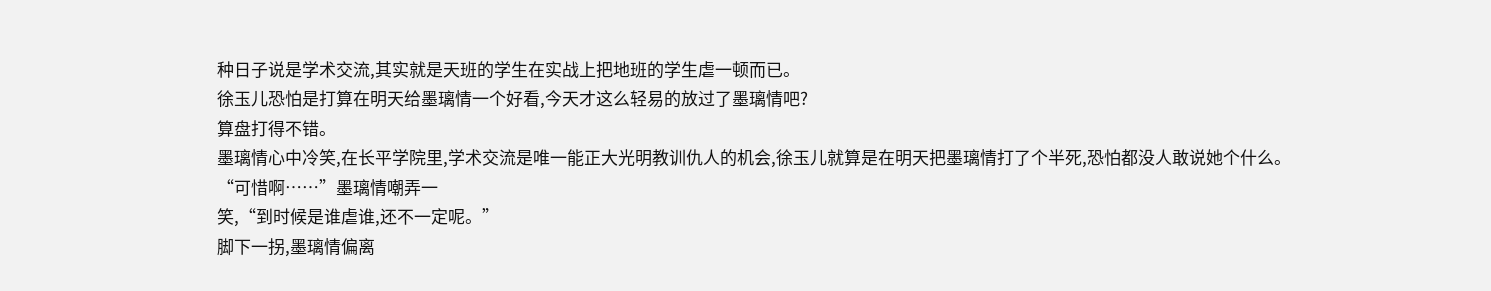种日子说是学术交流,其实就是天班的学生在实战上把地班的学生虐一顿而已。
徐玉儿恐怕是打算在明天给墨璃情一个好看,今天才这么轻易的放过了墨璃情吧?
算盘打得不错。
墨璃情心中冷笑,在长平学院里,学术交流是唯一能正大光明教训仇人的机会,徐玉儿就算是在明天把墨璃情打了个半死,恐怕都没人敢说她个什么。
“可惜啊……”墨璃情嘲弄一
笑,“到时候是谁虐谁,还不一定呢。”
脚下一拐,墨璃情偏离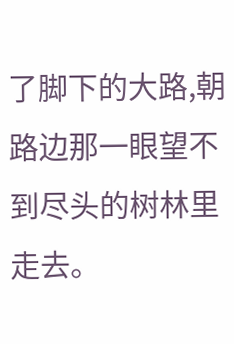了脚下的大路,朝路边那一眼望不到尽头的树林里走去。